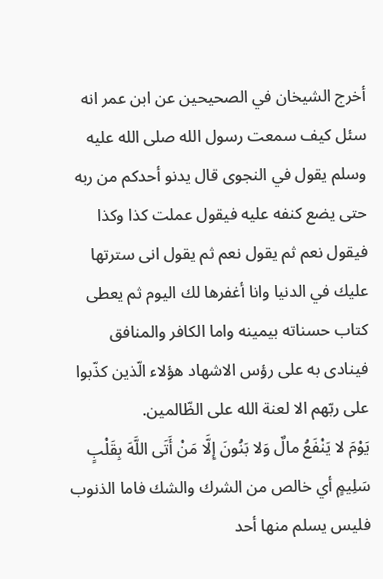أخرج الشيخان في الصحيحين عن ابن عمر انه سئل كيف سمعت رسول الله صلى الله عليه وسلم يقول في النجوى قال يدنو أحدكم من ربه حتى يضع كنفه عليه فيقول عملت كذا وكذا فيقول نعم ثم يقول نعم ثم يقول انى سترتها عليك في الدنيا وانا أغفرها لك اليوم ثم يعطى كتاب حسناته بيمينه واما الكافر والمنافق فينادى به على رؤس الاشهاد هؤلاء الّذين كذّبوا على ربّهم الا لعنة الله على الظّالمين.
يَوْمَ لا يَنْفَعُ مالٌ وَلا بَنُونَ إِلَّا مَنْ أَتَى اللَّهَ بِقَلْبٍ سَلِيمٍ أي خالص من الشرك والشك فاما الذنوب فليس يسلم منها أحد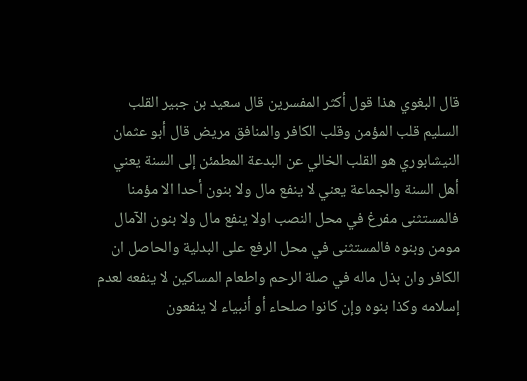قال البغوي هذا قول أكثر المفسرين قال سعيد بن جبير القلب السليم قلب المؤمن وقلب الكافر والمنافق مريض قال أبو عثمان النيشابوري هو القلب الخالي عن البدعة المطمئن إلى السنة يعني أهل السنة والجماعة يعني لا ينفع مال ولا بنون أحدا الا مؤمنا فالمستثنى مفرغ في محل النصب اولا ينفع مال ولا بنون الآمال مومن وبنوه فالمستثنى في محل الرفع على البدلية والحاصل ان الكافر وان بذل ماله في صلة الرحم واطعام المساكين لا ينفعه لعدم إسلامه وكذا بنوه وإن كانوا صلحاء أو أنبياء لا ينفعون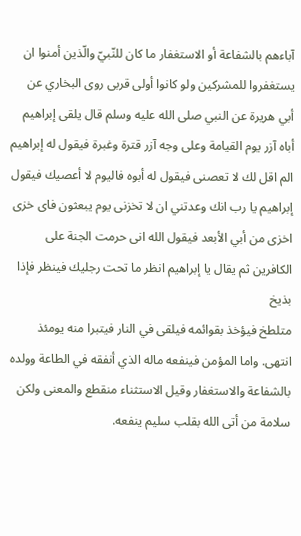آباءهم بالشفاعة أو الاستغفار ما كان للنّبيّ والّذين أمنوا ان يستغفروا للمشركين ولو كانوا أولى قربى روى البخاري عن أبي هريرة عن النبي صلى الله عليه وسلم قال يلقى إبراهيم أباه آزر يوم القيامة وعلى وجه آزر قترة وغبرة فيقول له إبراهيم الم اقل لك لا تعصنى فيقول له أبوه فاليوم لا أعصيك فيقول إبراهيم يا رب انك وعدتني ان لا تخزنى يوم يبعثون فاى خزى اخزى من أبي الأبعد فيقول الله انى حرمت الجنة على الكافرين ثم يقال يا إبراهيم انظر ما تحت رجليك فينظر فإذا بذيخ
متلطخ فيؤخذ بقوائمه فيلقى في النار فيتبرا منه يومئذ انتهى. واما المؤمن فينفعه ماله الذي أنفقه في الطاعة وولده بالشفاعة والاستغفار وقيل الاستثناء منقطع والمعنى ولكن سلامة من أتى الله بقلب سليم ينفعه.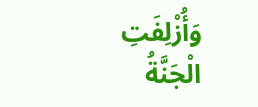وَأُزْلِفَتِ الْجَنَّةُ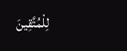لِلْمُتَّقِينَ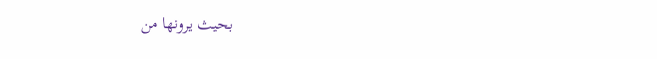بحيث يرونها من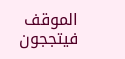الموقف فيتججون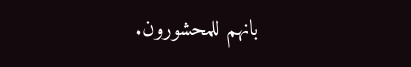بانهم للمحشورون.